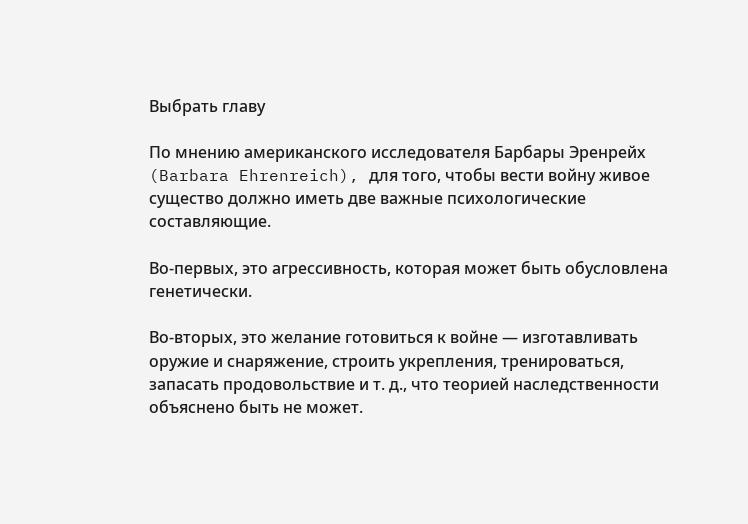Выбрать главу

По мнению американского исследователя Барбары Эренрейх (Barbara Ehrenreich), для того, чтобы вести войну живое существо должно иметь две важные психологические составляющие.

Во-первых, это агрессивность, которая может быть обусловлена генетически.

Во-вторых, это желание готовиться к войне — изготавливать оружие и снаряжение, строить укрепления, тренироваться, запасать продовольствие и т. д., что теорией наследственности объяснено быть не может.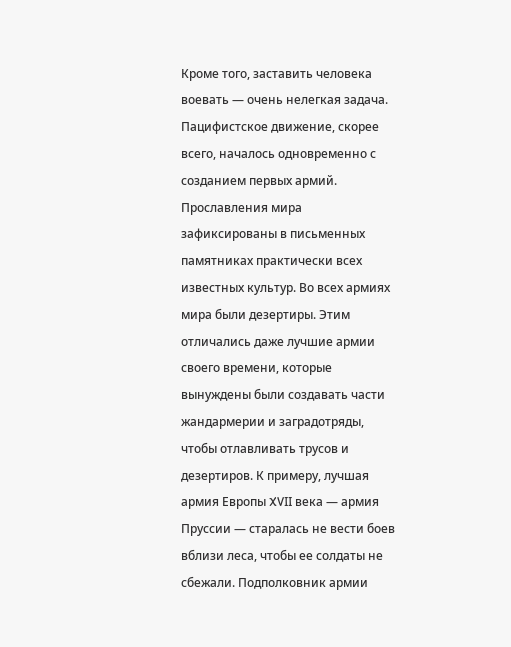Кроме того, заставить человека воевать — очень нелегкая задача. Пацифистское движение, скорее всего, началось одновременно с созданием первых армий. Прославления мира зафиксированы в письменных памятниках практически всех известных культур. Во всех армиях мира были дезертиры. Этим отличались даже лучшие армии своего времени, которые вынуждены были создавать части жандармерии и заградотряды, чтобы отлавливать трусов и дезертиров. К примеру, лучшая армия Европы XVII века — армия Пруссии — старалась не вести боев вблизи леса, чтобы ее солдаты не сбежали. Подполковник армии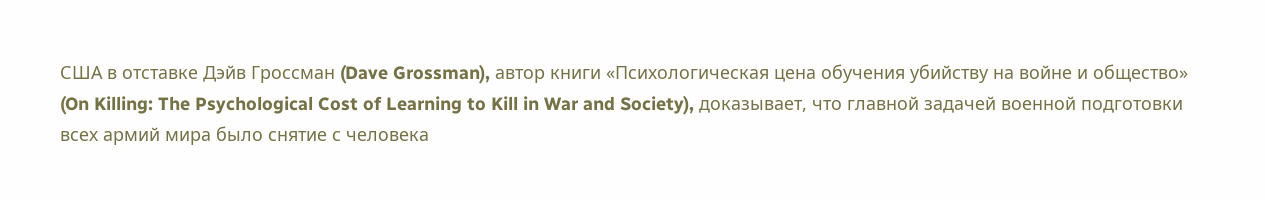США в отставке Дэйв Гроссман (Dave Grossman), автор книги «Психологическая цена обучения убийству на войне и общество» (On Killing: The Psychological Cost of Learning to Kill in War and Society), доказывает, что главной задачей военной подготовки всех армий мира было снятие с человека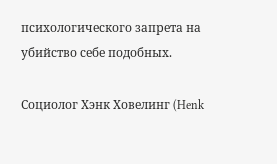психологического запрета на убийство себе подобных.

Социолог Хэнк Ховелинг (Henk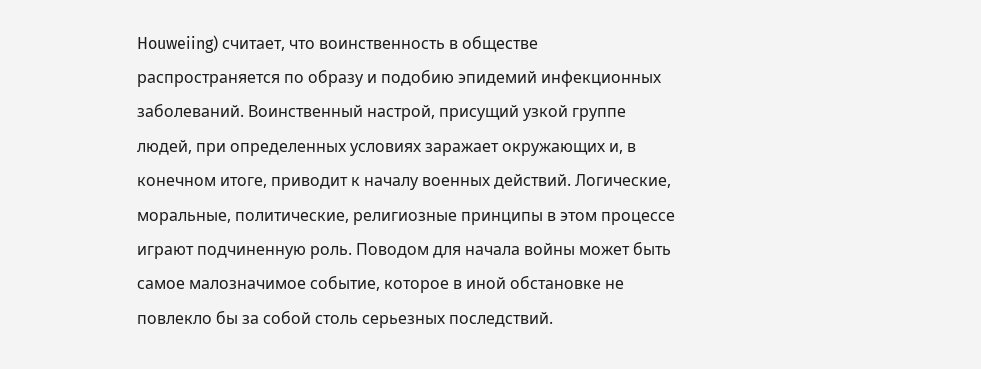Houweiing) считает, что воинственность в обществе распространяется по образу и подобию эпидемий инфекционных заболеваний. Воинственный настрой, присущий узкой группе людей, при определенных условиях заражает окружающих и, в конечном итоге, приводит к началу военных действий. Логические, моральные, политические, религиозные принципы в этом процессе играют подчиненную роль. Поводом для начала войны может быть самое малозначимое событие, которое в иной обстановке не повлекло бы за собой столь серьезных последствий.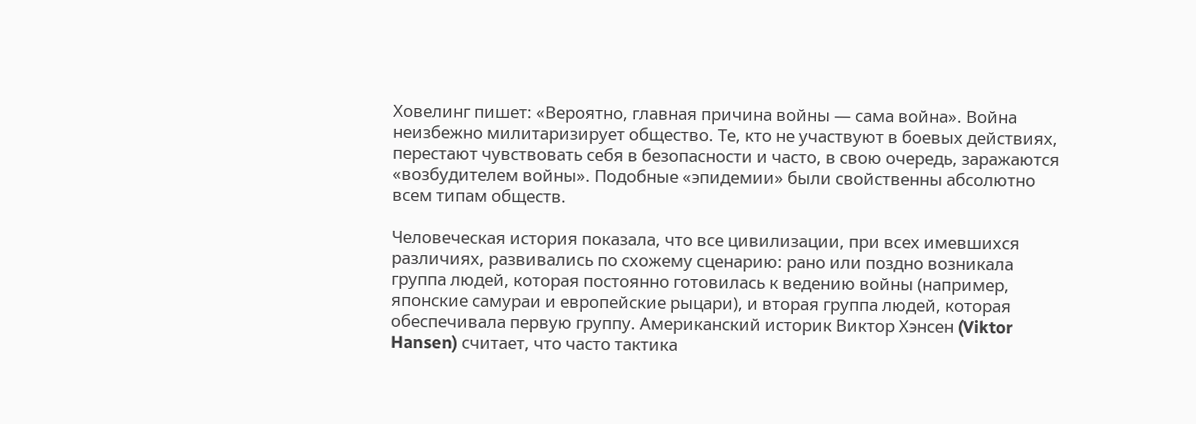Ховелинг пишет: «Вероятно, главная причина войны — сама война». Война неизбежно милитаризирует общество. Те, кто не участвуют в боевых действиях, перестают чувствовать себя в безопасности и часто, в свою очередь, заражаются «возбудителем войны». Подобные «эпидемии» были свойственны абсолютно всем типам обществ.

Человеческая история показала, что все цивилизации, при всех имевшихся различиях, развивались по схожему сценарию: рано или поздно возникала группа людей, которая постоянно готовилась к ведению войны (например, японские самураи и европейские рыцари), и вторая группа людей, которая обеспечивала первую группу. Американский историк Виктор Хэнсен (Viktor Hansen) считает, что часто тактика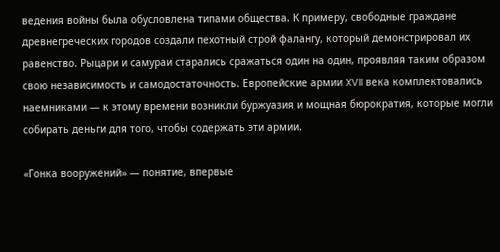ведения войны была обусловлена типами общества. К примеру, свободные граждане древнегреческих городов создали пехотный строй фалангу, который демонстрировал их равенство. Рыцари и самураи старались сражаться один на один, проявляя таким образом свою независимость и самодостаточность. Европейские армии XVII века комплектовались наемниками — к этому времени возникли буржуазия и мощная бюрократия, которые могли собирать деньги для того, чтобы содержать эти армии.

«Гонка вооружений» — понятие, впервые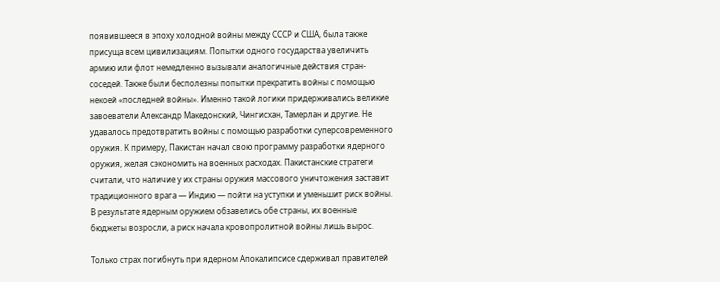появившееся в эпоху холодной войны между СССР и США, была также присуща всем цивилизациям. Попытки одного государства увеличить армию или флот немедленно вызывали аналогичные действия стран-соседей. Также были бесполезны попытки прекратить войны с помощью некоей «последней войны». Именно такой логики придерживались великие завоеватели Александр Македонский, Чингисхан, Тамерлан и другие. Не удавалось предотвратить войны с помощью разработки суперсовременного оружия. К примеру, Пакистан начал свою программу разработки ядерного оружия, желая сэкономить на военных расходах. Пакистанские стратеги считали, что наличие у их страны оружия массового уничтожения заставит традиционного врага — Индию — пойти на уступки и уменьшит риск войны. В результате ядерным оружием обзавелись обе страны, их военные бюджеты возросли, а риск начала кровопролитной войны лишь вырос.

Только страх погибнуть при ядерном Апокалипсисе сдерживал правителей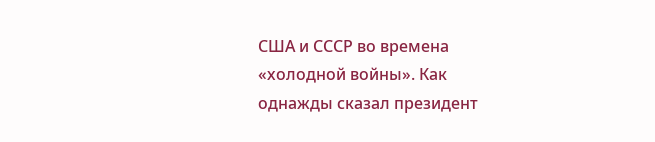США и СССР во времена «холодной войны». Как однажды сказал президент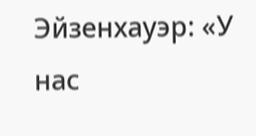Эйзенхауэр: «У нас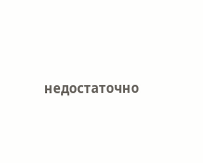недостаточно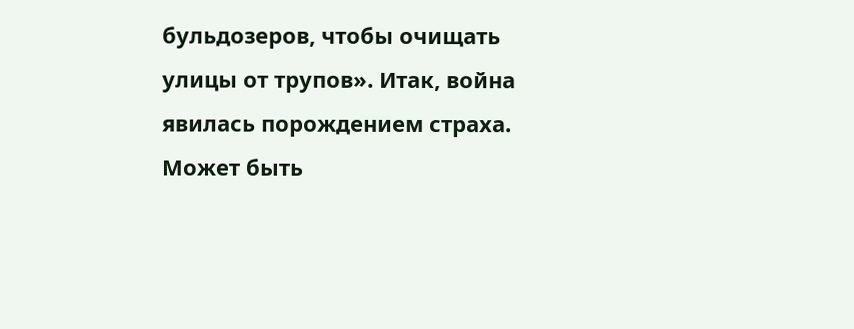бульдозеров, чтобы очищать улицы от трупов». Итак, война явилась порождением страха. Может быть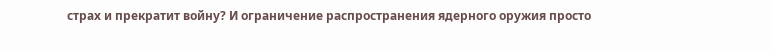страх и прекратит войну? И ограничение распространения ядерного оружия просто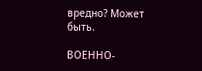вредно? Может быть.

ВОЕННО-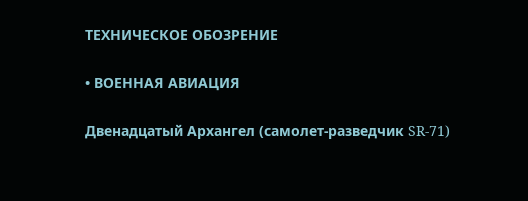ТЕХНИЧЕСКОЕ ОБОЗРЕНИЕ

• ВОЕННАЯ АВИАЦИЯ

Двенадцатый Архангел (самолет-разведчик SR-71)